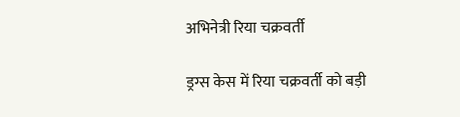अभिनेत्री रिया चक्रवर्ती

ड्रग्स केस में रिया चक्रवर्ती को बड़ी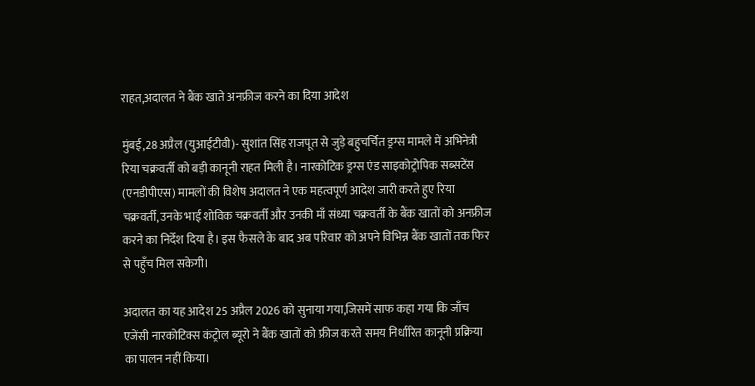राहत,अदालत ने बैंक खाते अनफ्रीज करने का दिया आदेश

मुंबई,28 अप्रैल (युआईटीवी)- सुशांत सिंह राजपूत से जुड़े बहुचर्चित ड्रग्स मामले में अभिनेत्री रिया चक्रवर्ती को बड़ी कानूनी राहत मिली है। नारकोटिक ड्रग्स एंड साइकोट्रोपिक सब्सटेंस (एनडीपीएस) मामलों की विशेष अदालत ने एक महत्वपूर्ण आदेश जारी करते हुए रिया चक्रवर्ती, उनके भाई शोविक चक्रवर्ती और उनकी माँ संध्या चक्रवर्ती के बैंक खातों को अनफ्रीज करने का निर्देश दिया है। इस फैसले के बाद अब परिवार को अपने विभिन्न बैंक खातों तक फिर से पहुँच मिल सकेगी।

अदालत का यह आदेश 25 अप्रैल 2026 को सुनाया गया,जिसमें साफ कहा गया कि जाँच एजेंसी नारकोटिक्स कंट्रोल ब्यूरो ने बैंक खातों को फ्रीज करते समय निर्धारित कानूनी प्रक्रिया का पालन नहीं किया।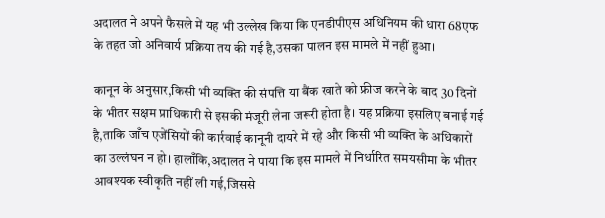अदालत ने अपने फैसले में यह भी उल्लेख किया कि एनडीपीएस अधिनियम की धारा 68एफ के तहत जो अनिवार्य प्रक्रिया तय की गई है,उसका पालन इस मामले में नहीं हुआ।

कानून के अनुसार,किसी भी व्यक्ति की संपत्ति या बैंक खाते को फ्रीज करने के बाद 30 दिनों के भीतर सक्षम प्राधिकारी से इसकी मंजूरी लेना जरूरी होता है। यह प्रक्रिया इसलिए बनाई गई है,ताकि जाँच एजेंसियों की कार्रवाई कानूनी दायरे में रहे और किसी भी व्यक्ति के अधिकारों का उल्लंघन न हो। हालाँकि,अदालत ने पाया कि इस मामले में निर्धारित समयसीमा के भीतर आवश्यक स्वीकृति नहीं ली गई,जिससे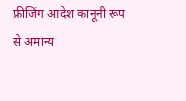फ्रीजिंग आदेश कानूनी रूप से अमान्य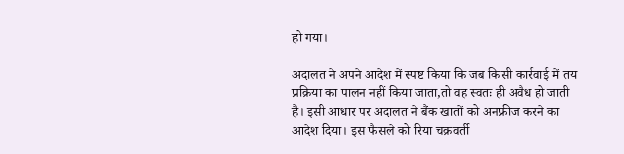हो गया।

अदालत ने अपने आदेश में स्पष्ट किया कि जब किसी कार्रवाई में तय प्रक्रिया का पालन नहीं किया जाता,तो वह स्वतः ही अवैध हो जाती है। इसी आधार पर अदालत ने बैंक खातों को अनफ्रीज करने का आदेश दिया। इस फैसले को रिया चक्रवर्ती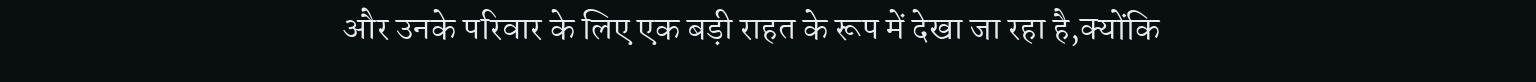और उनके परिवार के लिए एक बड़ी राहत के रूप में देखा जा रहा है,क्योंकि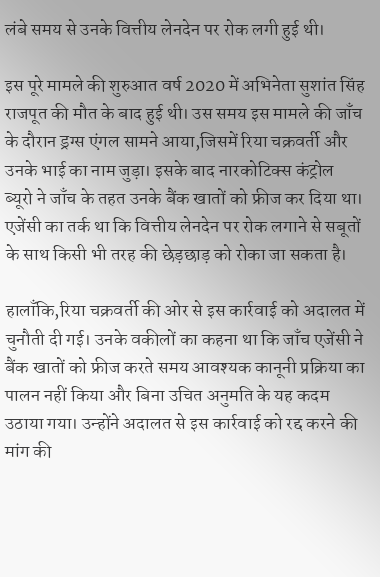लंबे समय से उनके वित्तीय लेनदेन पर रोक लगी हुई थी।

इस पूरे मामले की शुरुआत वर्ष 2020 में अभिनेता सुशांत सिंह राजपूत की मौत के बाद हुई थी। उस समय इस मामले की जाँच के दौरान ड्रग्स एंगल सामने आया,जिसमें रिया चक्रवर्ती और उनके भाई का नाम जुड़ा। इसके बाद नारकोटिक्स कंट्रोल ब्यूरो ने जाँच के तहत उनके बैंक खातों को फ्रीज कर दिया था। एजेंसी का तर्क था कि वित्तीय लेनदेन पर रोक लगाने से सबूतों के साथ किसी भी तरह की छेड़छाड़ को रोका जा सकता है।

हालाँकि,रिया चक्रवर्ती की ओर से इस कार्रवाई को अदालत में चुनौती दी गई। उनके वकीलों का कहना था कि जाँच एजेंसी ने बैंक खातों को फ्रीज करते समय आवश्यक कानूनी प्रक्रिया का पालन नहीं किया और बिना उचित अनुमति के यह कदम उठाया गया। उन्होंने अदालत से इस कार्रवाई को रद्द करने की मांग की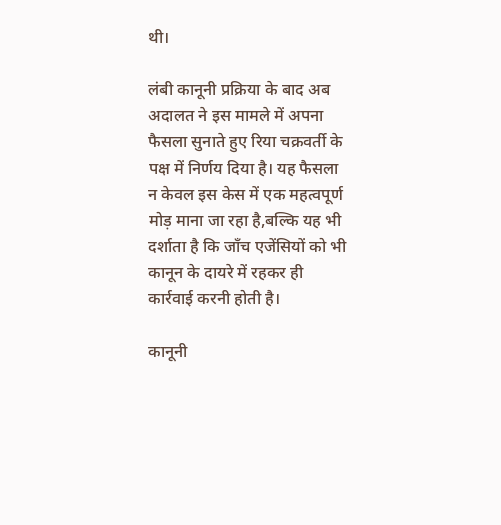थी।

लंबी कानूनी प्रक्रिया के बाद अब अदालत ने इस मामले में अपना फैसला सुनाते हुए रिया चक्रवर्ती के पक्ष में निर्णय दिया है। यह फैसला न केवल इस केस में एक महत्वपूर्ण मोड़ माना जा रहा है,बल्कि यह भी दर्शाता है कि जाँच एजेंसियों को भी कानून के दायरे में रहकर ही कार्रवाई करनी होती है।

कानूनी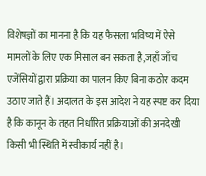विशेषज्ञों का मानना है कि यह फैसला भविष्य में ऐसे मामलों के लिए एक मिसाल बन सकता है,जहाँ जाँच एजेंसियों द्वारा प्रक्रिया का पालन किए बिना कठोर कदम उठाए जाते हैं। अदालत के इस आदेश ने यह स्पष्ट कर दिया है कि कानून के तहत निर्धारित प्रक्रियाओं की अनदेखी किसी भी स्थिति में स्वीकार्य नहीं है।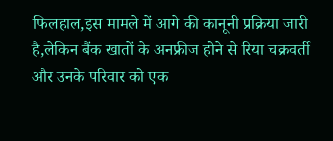फिलहाल,इस मामले में आगे की कानूनी प्रक्रिया जारी है,लेकिन बैंक खातों के अनफ्रीज होने से रिया चक्रवर्ती और उनके परिवार को एक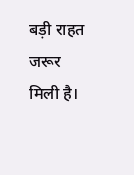बड़ी राहत जरूर मिली है।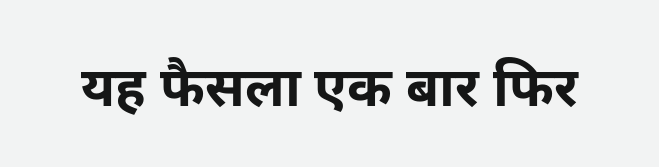यह फैसला एक बार फिर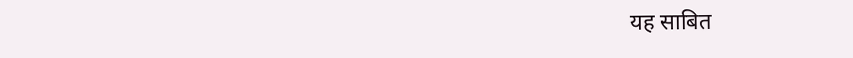यह साबित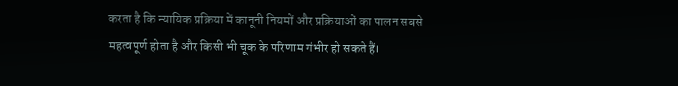करता है कि न्यायिक प्रक्रिया में कानूनी नियमों और प्रक्रियाओं का पालन सबसे महत्वपूर्ण होता है और किसी भी चूक के परिणाम गंभीर हो सकते हैं।